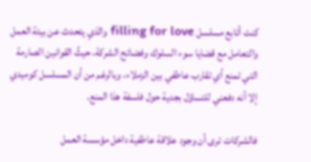كنت أتابع مسلسل filling for love والذي يتحدث عن بيئة العمل والتعامل مع قضايا سوء السلوك وفضائح الشركة، حيثُ القوانين الصارمة التي تمنع أي تقارب عاطفي بين الزملاء، وبالرغم من أن المسلسل كوميدي إلا أنه دفعني للتساؤل بجدية حول فلسفة هذا المنع.

فالشركات ترى أن وجود علاقة عاطفية داخل مؤسسة العمل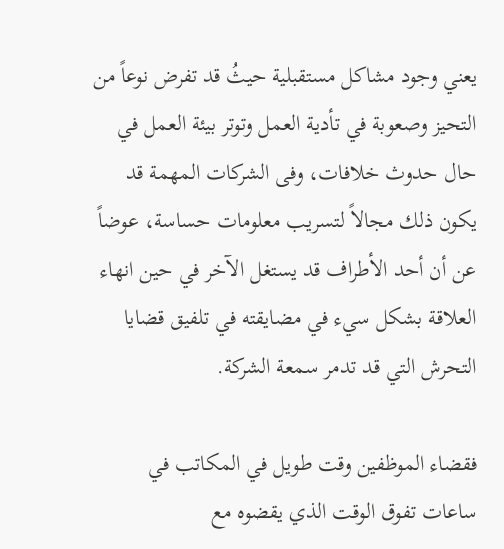يعني وجود مشاكل مستقبلية حيثُ قد تفرض نوعاً من التحيز وصعوبة في تأدية العمل وتوتر بيئة العمل في حال حدوث خلافات، وفى الشركات المهمة قد يكون ذلك مجالاً لتسريب معلومات حساسة، عوضاً عن أن أحد الأطراف قد يستغل الآخر في حين انهاء العلاقة بشكل سيء في مضايقته في تلفيق قضايا التحرش التي قد تدمر سمعة الشركة.

فقضاء الموظفين وقت طويل في المكاتب في ساعات تفوق الوقت الذي يقضوه مع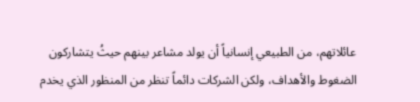عائلاتهم، من الطبيعي إنسانياً أن يولد مشاعر بينهم حيثُ يتشاركون الضغوط والأهداف، ولكن الشركات دائماً تنظر من المنظور الذي يخدم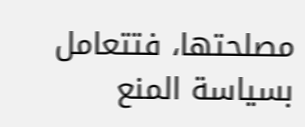مصلحتها، فتتعامل بسياسة المنع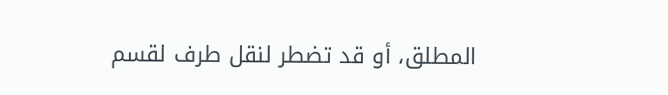المطلق، أو قد تضطر لنقل طرف لقسم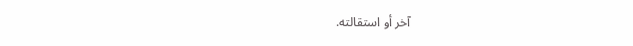آخر أو استقالته.